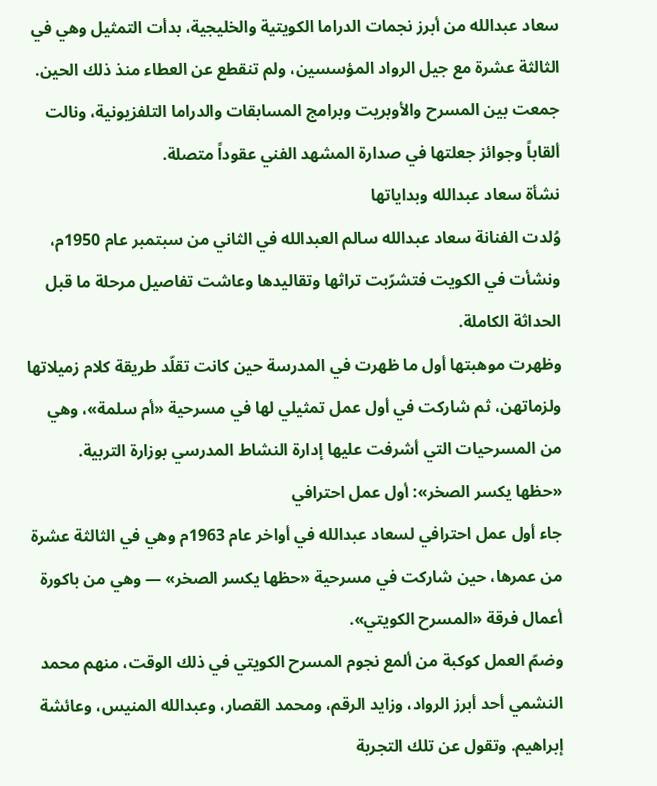سعاد عبدالله من أبرز نجمات الدراما الكويتية والخليجية، بدأت التمثيل وهي في الثالثة عشرة مع جيل الرواد المؤسسين، ولم تنقطع عن العطاء منذ ذلك الحين. جمعت بين المسرح والأوبريت وبرامج المسابقات والدراما التلفزيونية، ونالت ألقاباً وجوائز جعلتها في صدارة المشهد الفني عقوداً متصلة.
نشأة سعاد عبدالله وبداياتها
وُلدت الفنانة سعاد عبدالله سالم العبدالله في الثاني من سبتمبر عام 1950م، ونشأت في الكويت فتشرّبت تراثها وتقاليدها وعاشت تفاصيل مرحلة ما قبل الحداثة الكاملة.
وظهرت موهبتها أول ما ظهرت في المدرسة حين كانت تقلّد طريقة كلام زميلاتها ولزماتهن، ثم شاركت في أول عمل تمثيلي لها في مسرحية «أم سلمة»، وهي من المسرحيات التي أشرفت عليها إدارة النشاط المدرسي بوزارة التربية.
«حظها يكسر الصخر»: أول عمل احترافي
جاء أول عمل احترافي لسعاد عبدالله في أواخر عام 1963م وهي في الثالثة عشرة من عمرها، حين شاركت في مسرحية «حظها يكسر الصخر» — وهي من باكورة أعمال فرقة «المسرح الكويتي».
وضمّ العمل كوكبة من ألمع نجوم المسرح الكويتي في ذلك الوقت، منهم محمد النشمي أحد أبرز الرواد، وزايد الرقم، ومحمد القصار، وعبدالله المنيس، وعائشة إبراهيم. وتقول عن تلك التجربة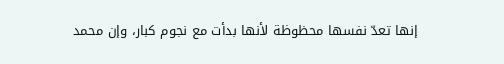إنها تعدّ نفسها محظوظة لأنها بدأت مع نجوم كبار، وإن محمد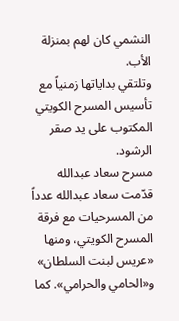النشمي كان لهم بمنزلة الأب.
وتلتقي بداياتها زمنياً مع تأسيس المسرح الكويتي المكتوب على يد صقر الرشود.
مسرح سعاد عبدالله
قدّمت سعاد عبدالله عدداً من المسرحيات مع فرقة المسرح الكويتي، ومنها «عريس لبنت السلطان» و«الحامي والحرامي». كما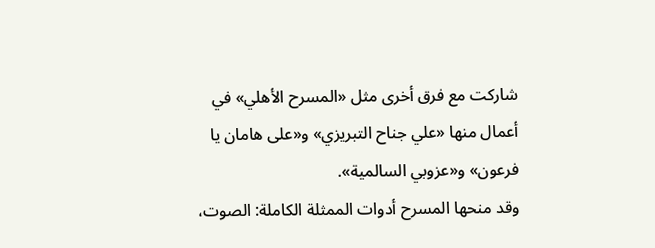شاركت مع فرق أخرى مثل «المسرح الأهلي» في أعمال منها «علي جناح التبريزي» و«على هامان يا فرعون» و«عزوبي السالمية».
وقد منحها المسرح أدوات الممثلة الكاملة: الصوت،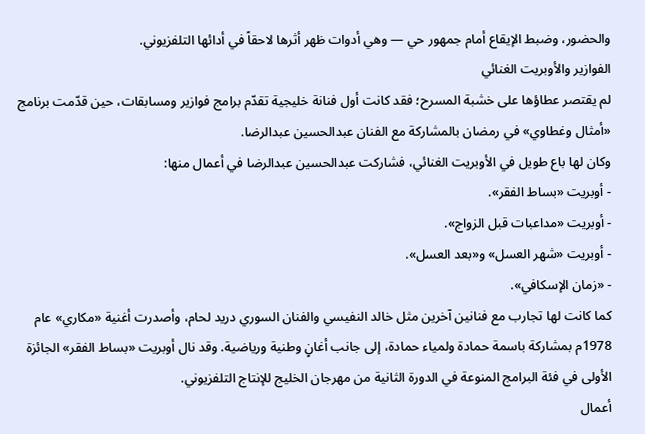والحضور، وضبط الإيقاع أمام جمهور حي — وهي أدوات ظهر أثرها لاحقاً في أدائها التلفزيوني.
الفوازير والأوبريت الغنائي
لم يقتصر عطاؤها على خشبة المسرح؛ فقد كانت أول فنانة خليجية تقدّم برامج فوازير ومسابقات، حين قدّمت برنامج «أمثال وغطاوي» في رمضان بالمشاركة مع الفنان عبدالحسين عبدالرضا.
وكان لها باع طويل في الأوبريت الغنائي، فشاركت عبدالحسين عبدالرضا في أعمال منها:
- أوبريت «بساط الفقر».
- أوبريت «مداعبات قبل الزواج».
- أوبريت «شهر العسل» و«بعد العسل».
- «زمان الإسكافي».
كما كانت لها تجارب مع فنانين آخرين مثل خالد النفيسي والفنان السوري دريد لحام، وأصدرت أغنية «مكاري» عام 1978م بمشاركة باسمة حمادة ولمياء حمادة، إلى جانب أغانٍ وطنية ورياضية. وقد نال أوبريت «بساط الفقر» الجائزة الأولى في فئة البرامج المنوعة في الدورة الثانية من مهرجان الخليج للإنتاج التلفزيوني.
أعمال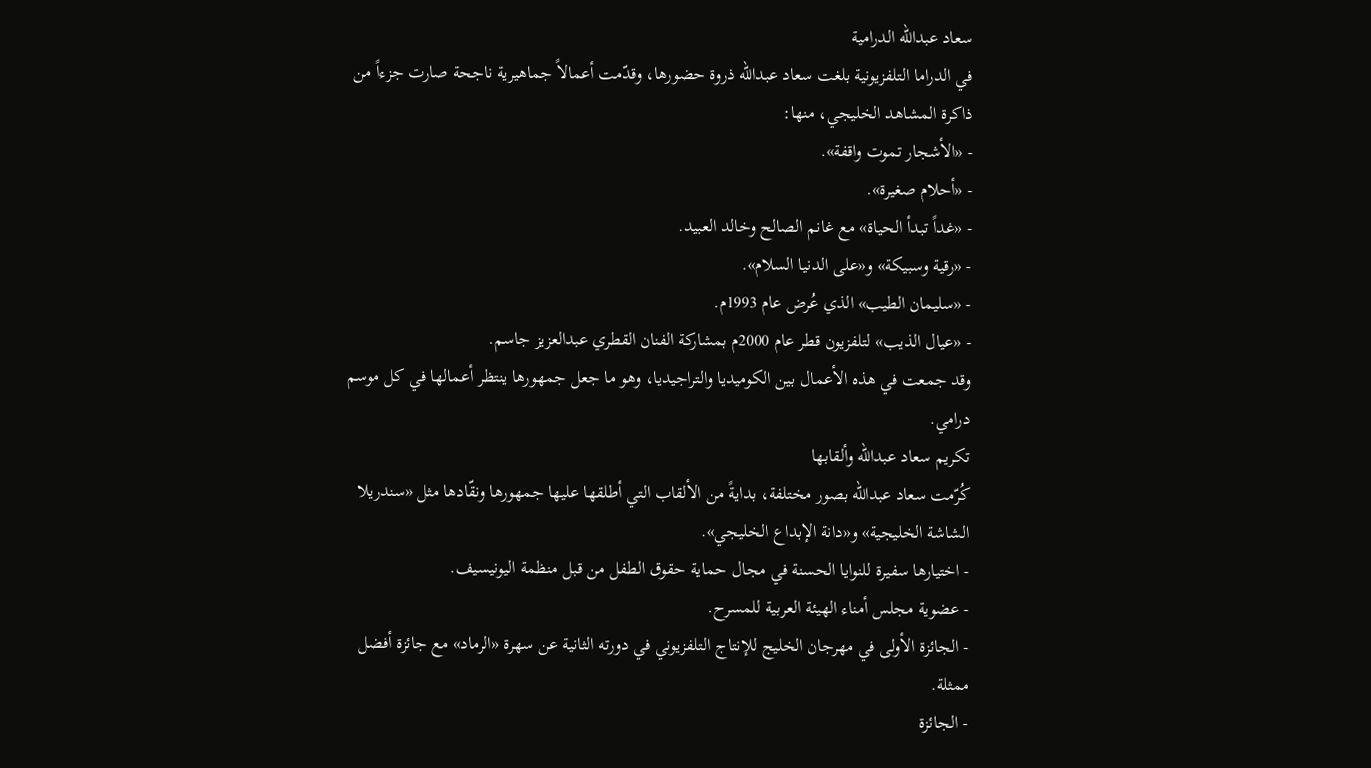سعاد عبدالله الدرامية
في الدراما التلفزيونية بلغت سعاد عبدالله ذروة حضورها، وقدّمت أعمالاً جماهيرية ناجحة صارت جزءاً من ذاكرة المشاهد الخليجي، منها:
- «الأشجار تموت واقفة».
- «أحلام صغيرة».
- «غداً تبدأ الحياة» مع غانم الصالح وخالد العبيد.
- «رقية وسبيكة» و«على الدنيا السلام».
- «سليمان الطيب» الذي عُرض عام 1993م.
- «عيال الذيب» لتلفزيون قطر عام 2000م بمشاركة الفنان القطري عبدالعزيز جاسم.
وقد جمعت في هذه الأعمال بين الكوميديا والتراجيديا، وهو ما جعل جمهورها ينتظر أعمالها في كل موسم درامي.
تكريم سعاد عبدالله وألقابها
كُرّمت سعاد عبدالله بصور مختلفة، بدايةً من الألقاب التي أطلقها عليها جمهورها ونقّادها مثل «سندريلا الشاشة الخليجية» و«دانة الإبداع الخليجي».
- اختيارها سفيرة للنوايا الحسنة في مجال حماية حقوق الطفل من قبل منظمة اليونيسيف.
- عضوية مجلس أمناء الهيئة العربية للمسرح.
- الجائزة الأولى في مهرجان الخليج للإنتاج التلفزيوني في دورته الثانية عن سهرة «الرماد» مع جائزة أفضل ممثلة.
- الجائزة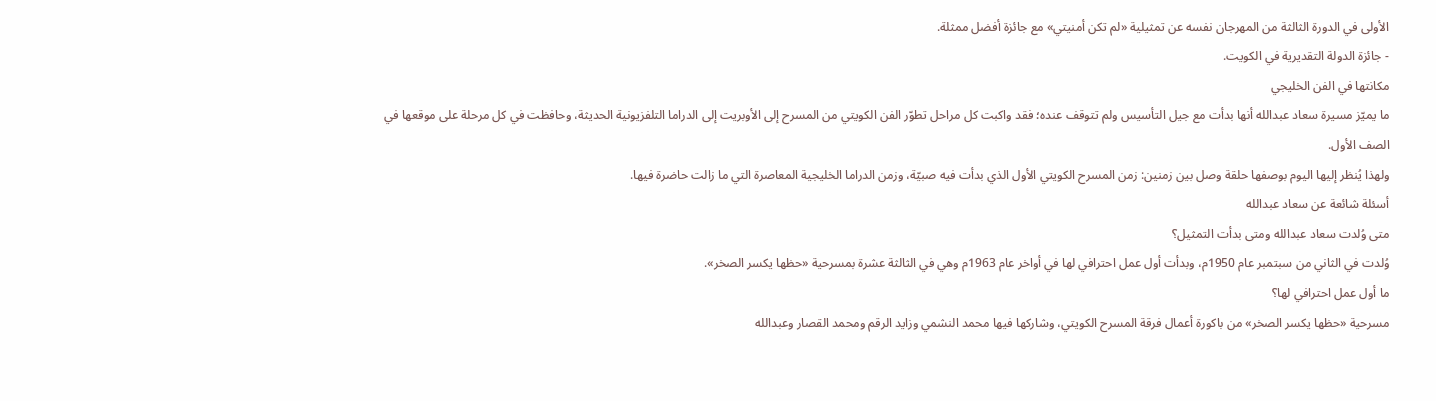الأولى في الدورة الثالثة من المهرجان نفسه عن تمثيلية «لم تكن أمنيتي» مع جائزة أفضل ممثلة.
- جائزة الدولة التقديرية في الكويت.
مكانتها في الفن الخليجي
ما يميّز مسيرة سعاد عبدالله أنها بدأت مع جيل التأسيس ولم تتوقف عنده؛ فقد واكبت كل مراحل تطوّر الفن الكويتي من المسرح إلى الأوبريت إلى الدراما التلفزيونية الحديثة، وحافظت في كل مرحلة على موقعها في الصف الأول.
ولهذا يُنظر إليها اليوم بوصفها حلقة وصل بين زمنين: زمن المسرح الكويتي الأول الذي بدأت فيه صبيّة، وزمن الدراما الخليجية المعاصرة التي ما زالت حاضرة فيها.
أسئلة شائعة عن سعاد عبدالله
متى وُلدت سعاد عبدالله ومتى بدأت التمثيل؟
وُلدت في الثاني من سبتمبر عام 1950م، وبدأت أول عمل احترافي لها في أواخر عام 1963م وهي في الثالثة عشرة بمسرحية «حظها يكسر الصخر».
ما أول عمل احترافي لها؟
مسرحية «حظها يكسر الصخر» من باكورة أعمال فرقة المسرح الكويتي، وشاركها فيها محمد النشمي وزايد الرقم ومحمد القصار وعبدالله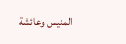المنيس وعائشة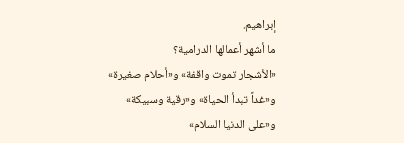إبراهيم.
ما أشهر أعمالها الدرامية؟
«الأشجار تموت واقفة» و«أحلام صغيرة» و«غداً تبدأ الحياة» و«رقية وسبيكة» و«على الدنيا السلام»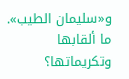و«سليمان الطيب».
ما ألقابها وتكريماتها؟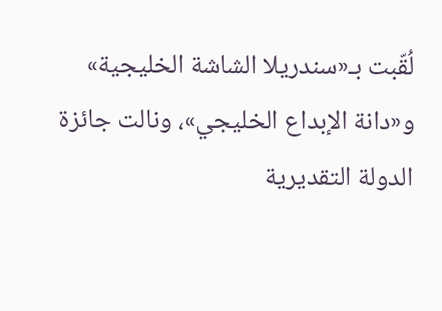لُقّبت بـ«سندريلا الشاشة الخليجية» و«دانة الإبداع الخليجي»، ونالت جائزة الدولة التقديرية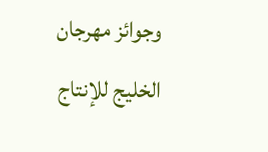وجوائز مهرجان الخليج للإنتاج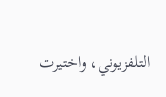التلفزيوني، واختيرت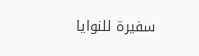سفيرة للنوايا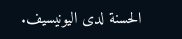الحسنة لدى اليونيسيف.